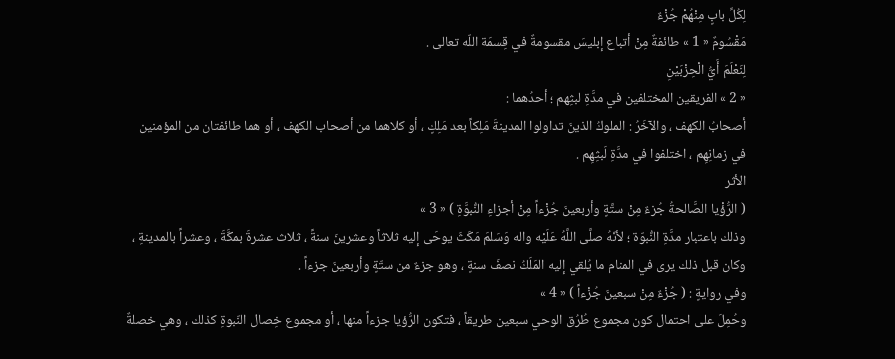لِكُلِّ بابٍ مِنْهُمْ جُزْءٌ
مَقْسُومٌ « 1 » طائفةٌ مِنْ أتباع إبليسَ مقسومةٌ في قِسمَة اللّه تعالى .
لِنَعْلَمَ أَيُّ الْحِزْبَيْنِ
« 2 » الفريقين المختلفين في مدَّةِ لبثِهم ؛ أحدُهما :
أصحابُ الكهف ، والآخَرُ : الملوكُ الذينَ تداولوا المدينةَ مَلِكاً بعد مَلِكٍ ، أو كلاهما من أصحاب الكهف ، أو هما طائفتان من المؤمنين في زمانِهِم ، اختلفوا في مدَّةِ لَبثِهِم .
الأثر
( الرُّؤْيا الصَّالحةُ جُزءٌ مِنْ ستَّةٍ وأربعينَ جُزْءاً مِنْ أجزاءِ النُّبوَّةِ ) « 3 »
وذلك باعتبار مدَّةِ النُّبوّة ؛ لأنّهُ صلَّى اللَّهُ عَلَيْه واله وَسَلمَ مَكَثَ يوحَى إليه ثلاثاً وعشرينَ سنةً ، ثلاث عشرةَ بمكَّةَ ، وعشراً بالمدينةِ ، وكان قبل ذلك يرى في المنام ما يُلقي إليه المَلَكُ نصفَ سنةٍ ، وهو جزءٌ من ستّةٍ وأربعينَ جزءاً .
وفي روايةٍ : ( جُزْءٌ مِنْ سبعينَ جُزْءاً ) « 4 »
وحُمِلَ على احتمال كون مجموع طُرُق الوحي سبعين طريقاً ، فتكون الرُّؤيا جزءاً منها ، أو مجموع خِصال النّبوةِ كذلك ، وهي خصلةٌ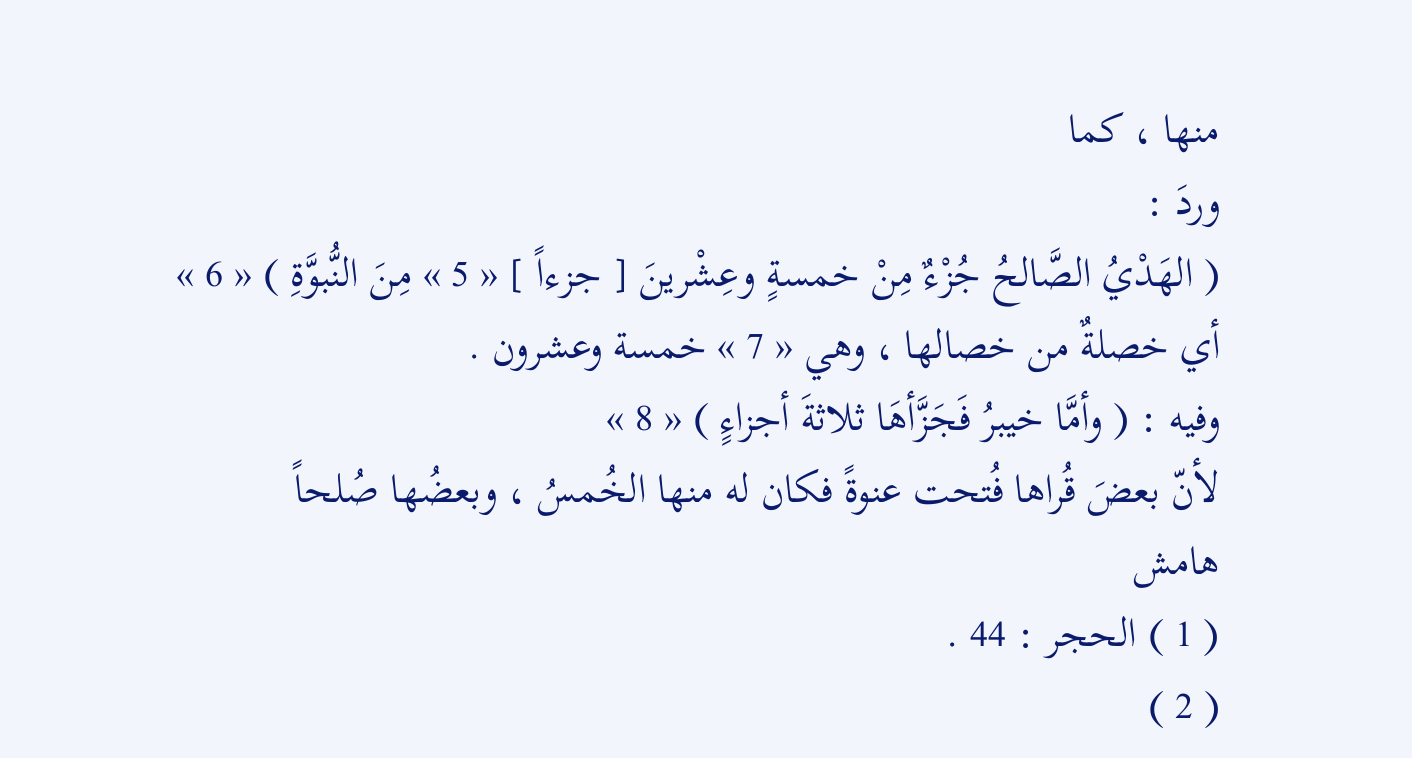منها ، كما
وردَ :
( الهَدْيُ الصَّالحُ جُزْءٌ مِنْ خمسةٍ وعِشْرينَ [ جزءاً ] « 5 » مِنَ النُّبوَّةِ ) « 6 »
أي خصلةٌ من خصالها ، وهي « 7 » خمسة وعشرون .
وفيه : ( وأمَّا خيبرُ فَجَزَّأهَا ثلاثةَ أجزاءٍ ) « 8 »
لأنّ بعضَ قُراها فُتحت عنوةً فكان له منها الخُمسُ ، وبعضُها صُلحاً
هامش
( 1 ) الحجر : 44 .
( 2 )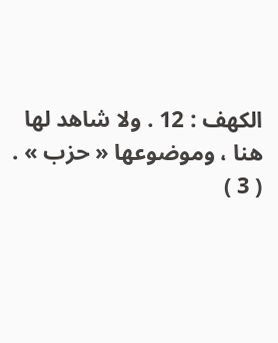الكهف : 12 . ولا شاهد لها هنا ، وموضوعها « حزب » .
( 3 )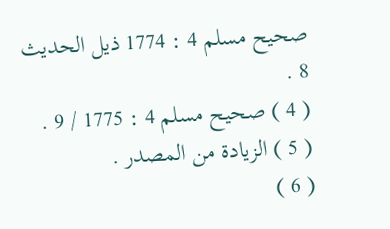صحيح مسلم 4 : 1774 ذيل الحديث 8 .
( 4 ) صحيح مسلم 4 : 1775 / 9 .
( 5 ) الزيادة من المصدر .
( 6 )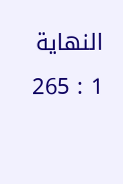النهاية 1 : 265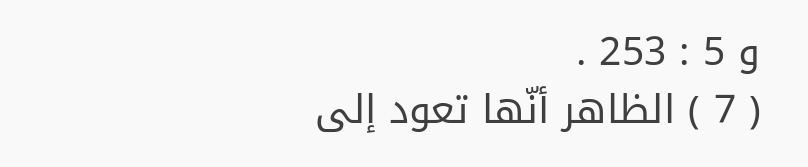و 5 : 253 .
( 7 ) الظاهر أنّها تعود إلى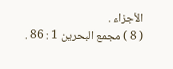الأجزاء .
( 8 ) مجمع البحرين 1 : 86 .